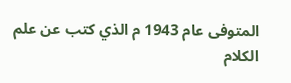المتوفى عام 1943 م الذي كتب عن علم الكلام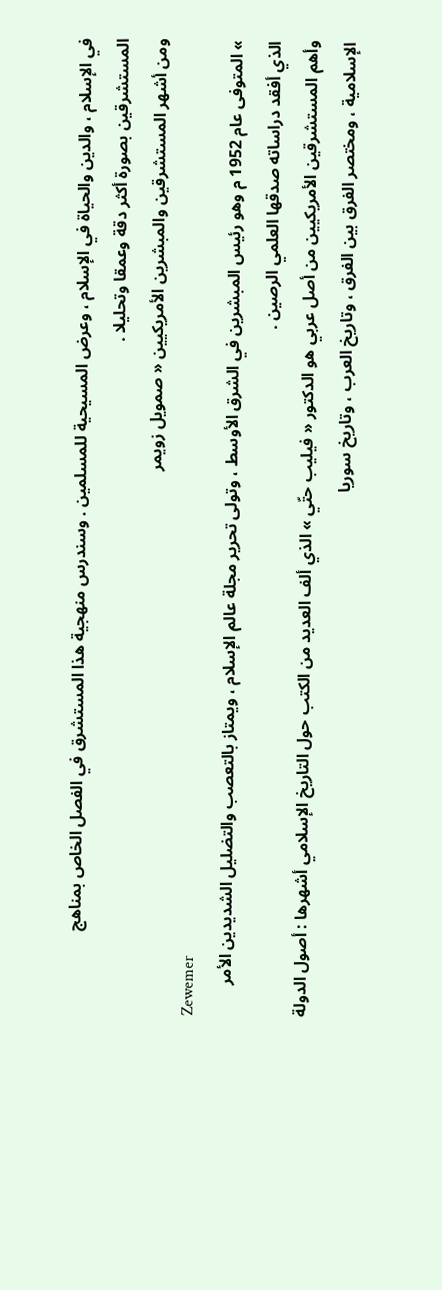في الإسلام ، والدين والحياة في الإسلام ، وعرض المسيحية للمسلمين . وسندرس منهجية هذا المستشرق في الفصل الخاص بمناهج المستشرقين بصورة أكثر دقة وعمقا وتحليلا .
ومن أشهر المستشرقين والمبشرين الأمريكيين « صمويل زويمر
Zewemer
» المتوفى عام 1952 م وهو رئيس المبشرين في الشرق الأوسط ، وتولى تحرير مجلة عالم الإسلام ، ويمتاز بالتعصب والتضليل الشديدين الأمر الذي أفقد دراساته صدقها العلمي الرصين .
وأهم المستشرقين الأمريكيين من أصل عربي هو الدكتور « فيليب حتّي » الذي ألف العديد من الكتب حول التاريخ الإسلامي أشهرها : أصول الدولة الإسلامية ، ومختصر الفرق بين الفرق ، وتاريخ العرب ، وتاريخ سوريا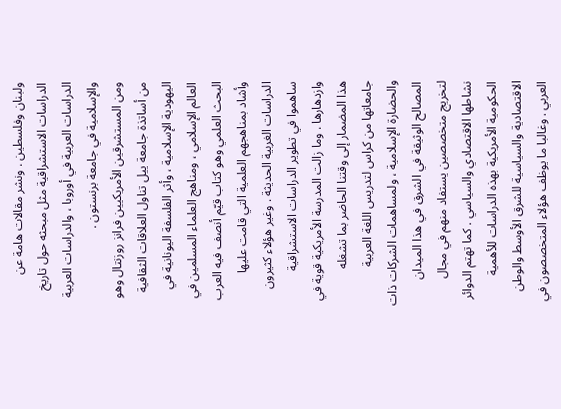ولبنان وفلسطين . ونشر مقالات هامة عن الدراسات الاستشراقية مثل مبحثه حول تاريخ الدراسات العربية في أوروبا ، والدراسات العربية والإسلامية في جامعة برنستون .
ومن المستشرقين الأمريكيين فرانز روزنتال وهو من أساتذة جامعة ييل تناول العلاقات الثقافية اليهودية الإسلامية ، وأثر الفلسفة اليونانية في العالم الإسلامي ، ومناهج العلماء المسلمين في البحث العلمي وهو كتاب قيّم أنصف فيه العرب وأشاد بمناهجهم العلمية التي قامت عليها الدراسات الغربية الحديثة . وغير هؤلاء كثيرون ساهموا في تطوير الدراسات الاستشراقية وازدهارها . وما زالت المدرسة الأمريكية قوية في هذا المضمار إلى وقتنا الحاضر بما تشغله جامعاتها من كراس لتدريس اللغة العربية والحضارة الإسلامية ، ولمساهمات الشركات ذات المصالح الوثيقة في الشرق في هذا الميدان لتخريج متخصصين يستفاد منهم في مجال نشاطها الاقتصادي والسياسي . كما تهتم الدوائر الحكومية الأمريكية بهذه الدراسات للأهمية الاقتصادية والسياسية للشرق الأوسط والوطن العربي . وغالبا ما يوظف هؤلاء المتخصصون في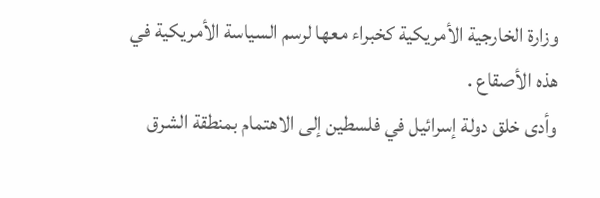وزارة الخارجية الأمريكية كخبراء معها لرسم السياسة الأمريكية في هذه الأصقاع .
وأدى خلق دولة إسرائيل في فلسطين إلى الاهتمام بمنطقة الشرق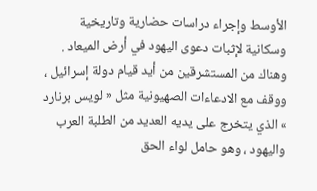الأوسط وإجراء دراسات حضارية وتاريخية وسكانية لإثبات دعوى اليهود في أرض الميعاد . وهناك من المستشرقين من أيد قيام دولة إسرائيل ، ووقف مع الادعاءات الصهيونية مثل « لويس برنارد » الذي يتخرج على يديه العديد من الطلبة العرب واليهود ، وهو حامل لواء الحق